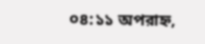০৪:১১ অপরাহ্ন,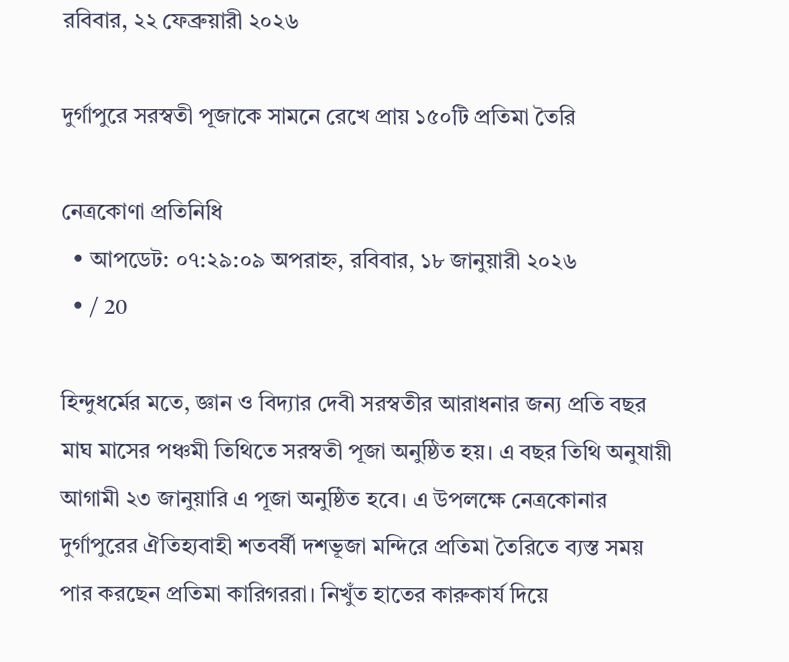রবিবার, ২২ ফেব্রুয়ারী ২০২৬

দুর্গাপুরে সরস্বতী পূজাকে সামনে রেখে প্রায় ১৫০টি প্রতিমা তৈরি

নেত্রকোণা প্রতিনিধি
  • আপডেট: ০৭:২৯:০৯ অপরাহ্ন, রবিবার, ১৮ জানুয়ারী ২০২৬
  • / 20

হিন্দুধর্মের মতে, জ্ঞান ও বিদ্যার দেবী সরস্বতীর আরাধনার জন্য প্রতি বছর মাঘ মাসের পঞ্চমী তিথিতে সরস্বতী পূজা অনুষ্ঠিত হয়। এ বছর তিথি অনুযায়ী আগামী ২৩ জানুয়ারি এ পূজা অনুষ্ঠিত হবে। এ উপলক্ষে নেত্রকোনার দুর্গাপুরের ঐতিহ্যবাহী শতবর্ষী দশভূজা মন্দিরে প্রতিমা তৈরিতে ব্যস্ত সময় পার করছেন প্রতিমা কারিগররা। নিখুঁত হাতের কারুকার্য দিয়ে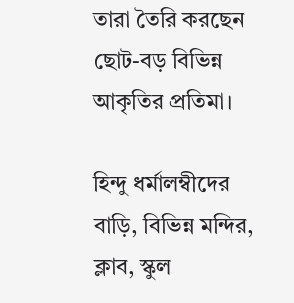তারা তৈরি করছেন ছোট-বড় বিভিন্ন আকৃতির প্রতিমা।

হিন্দু ধর্মালম্বীদের বাড়ি, বিভিন্ন মন্দির, ক্লাব, স্কুল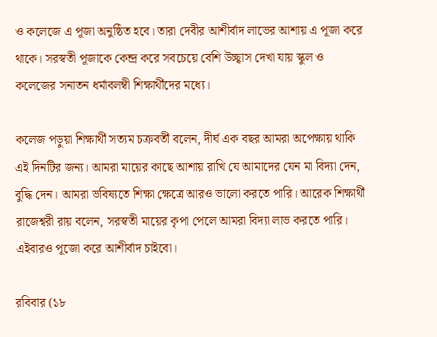ও কলেজে এ পূজা অনুষ্ঠিত হবে। তারা দেবীর আশীর্বাদ লাভের আশায় এ পূজা করে থাকে। সরস্বতী পূজাকে কেন্দ্র করে সবচেয়ে বেশি উচ্ছ্বাস দেখা যায় স্কুল ও কলেজের সনাতন ধর্মাবলম্বী শিক্ষার্থীদের মধ্যে।

কলেজ পড়ুয়া শিক্ষার্থী সত্যম চক্রবর্তী বলেন, দীর্ঘ এক বছর আমরা অপেক্ষায় থাকি এই দিনটির জন্য। আমরা মায়ের কাছে আশায় রাখি যে আমাদের যেন মা বিদ্যা দেন, বুদ্ধি দেন। আমরা ভবিষ্যতে শিক্ষা ক্ষেত্রে আরও ভালো করতে পারি। আরেক শিক্ষার্থী রাজেশ্বরী রায় বলেন, সরস্বতী মায়ের কৃপা পেলে আমরা বিদ্যা লাভ করতে পারি। এইবারও পূজো করে আশীর্বাদ চাইবো।

রবিবার (১৮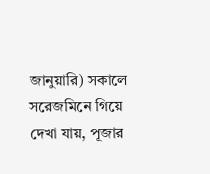জানুয়ারি) সকালে সরেজমিনে গিয়ে দেখা যায়, পূজার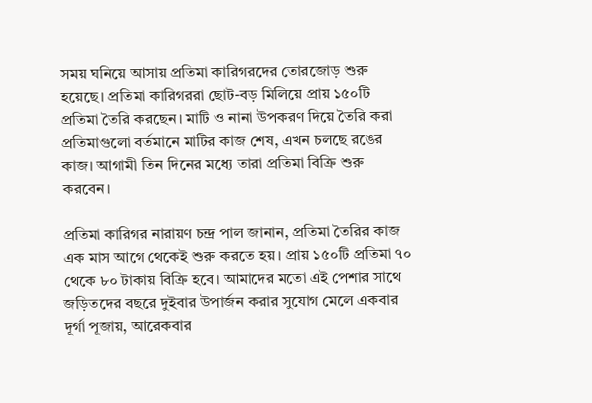সময় ঘনিয়ে আসায় প্রতিমা কারিগরদের তোরজোড় শুরু হয়েছে। প্রতিমা কারিগররা ছোট-বড় মিলিয়ে প্রায় ১৫০টি প্রতিমা তৈরি করছেন। মাটি ও নানা উপকরণ দিয়ে তৈরি করা প্রতিমাগুলো বর্তমানে মাটির কাজ শেষ, এখন চলছে রঙের কাজ। আগামী তিন দিনের মধ্যে তারা প্রতিমা বিক্রি শুরু করবেন।

প্রতিমা কারিগর নারায়ণ চন্দ্র পাল জানান, প্রতিমা তৈরির কাজ এক মাস আগে থেকেই শুরু করতে হয়। প্রায় ১৫০টি প্রতিমা ৭০ থেকে ৮০ টাকায় বিক্রি হবে। আমাদের মতো এই পেশার সাথে জড়িতদের বছরে দুইবার উপার্জন করার সুযোগ মেলে একবার দূর্গা পূজায়, আরেকবার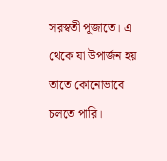সরস্বতী পূজাতে। এ থেকে যা উপার্জন হয় তাতে কোনোভাবে চলতে পারি।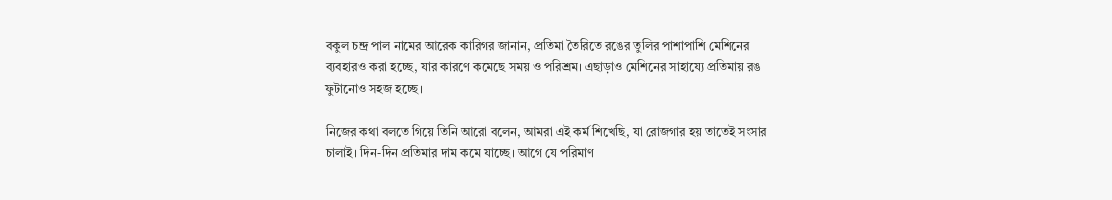বকুল চন্দ্র পাল নামের আরেক কারিগর জানান, প্রতিমা তৈরিতে রঙের তুলির পাশাপাশি মেশিনের ব্যবহারও করা হচ্ছে, যার কারণে কমেছে সময় ও পরিশ্রম। এছাড়াও মেশিনের সাহায্যে প্রতিমায় রঙ ফুটানোও সহজ হচ্ছে।

নিজের কথা বলতে গিয়ে তিনি আরো বলেন, আমরা এই কর্ম শিখেছি, যা রোজগার হয় তাতেই সংসার চালাই। দিন-দিন প্রতিমার দাম কমে যাচ্ছে। আগে যে পরিমাণ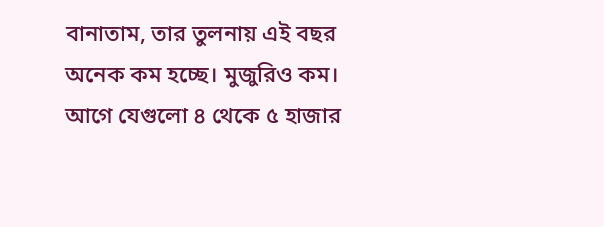বানাতাম, তার তুলনায় এই বছর অনেক কম হচ্ছে। মুজুরিও কম। আগে যেগুলো ৪ থেকে ৫ হাজার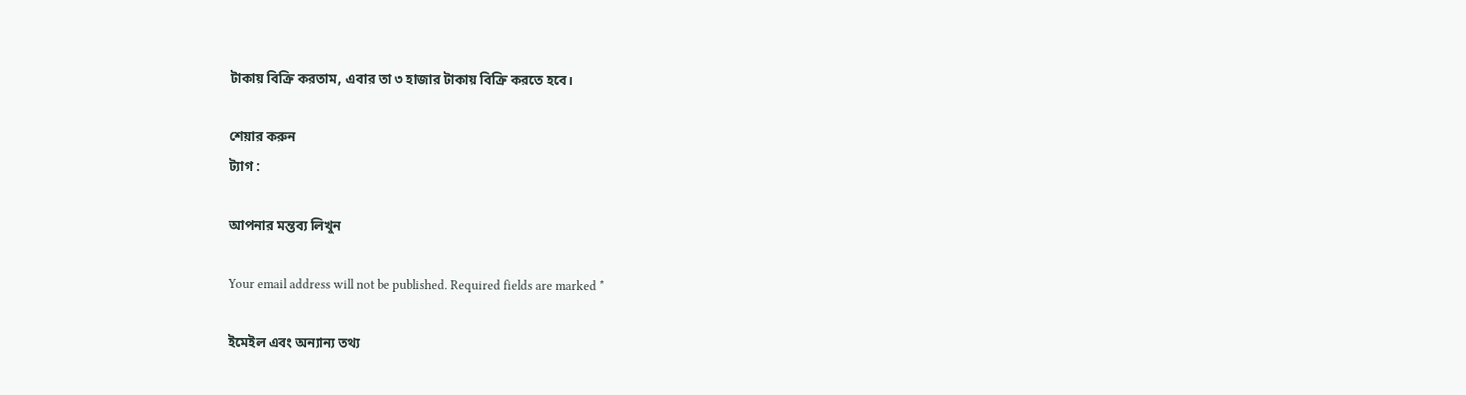টাকায় বিক্রি করতাম, এবার তা ৩ হাজার টাকায় বিক্রি করতে হবে।

শেয়ার করুন
ট্যাগ :

আপনার মন্তব্য লিখুন

Your email address will not be published. Required fields are marked *

ইমেইল এবং অন্যান্য তথ্য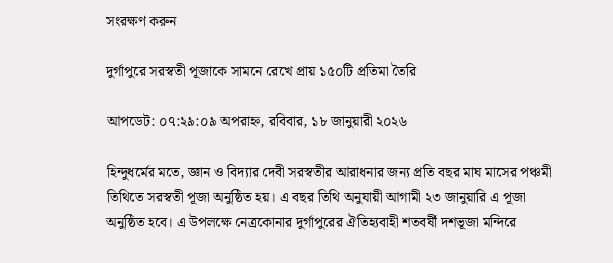সংরক্ষণ করুন

দুর্গাপুরে সরস্বতী পূজাকে সামনে রেখে প্রায় ১৫০টি প্রতিমা তৈরি

আপডেট: ০৭:২৯:০৯ অপরাহ্ন, রবিবার, ১৮ জানুয়ারী ২০২৬

হিন্দুধর্মের মতে, জ্ঞান ও বিদ্যার দেবী সরস্বতীর আরাধনার জন্য প্রতি বছর মাঘ মাসের পঞ্চমী তিথিতে সরস্বতী পূজা অনুষ্ঠিত হয়। এ বছর তিথি অনুযায়ী আগামী ২৩ জানুয়ারি এ পূজা অনুষ্ঠিত হবে। এ উপলক্ষে নেত্রকোনার দুর্গাপুরের ঐতিহ্যবাহী শতবর্ষী দশভূজা মন্দিরে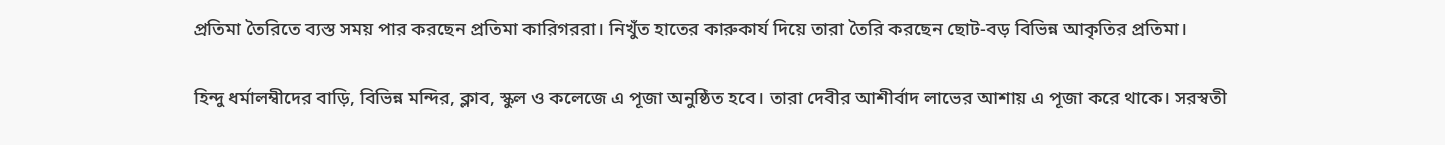প্রতিমা তৈরিতে ব্যস্ত সময় পার করছেন প্রতিমা কারিগররা। নিখুঁত হাতের কারুকার্য দিয়ে তারা তৈরি করছেন ছোট-বড় বিভিন্ন আকৃতির প্রতিমা।

হিন্দু ধর্মালম্বীদের বাড়ি, বিভিন্ন মন্দির, ক্লাব, স্কুল ও কলেজে এ পূজা অনুষ্ঠিত হবে। তারা দেবীর আশীর্বাদ লাভের আশায় এ পূজা করে থাকে। সরস্বতী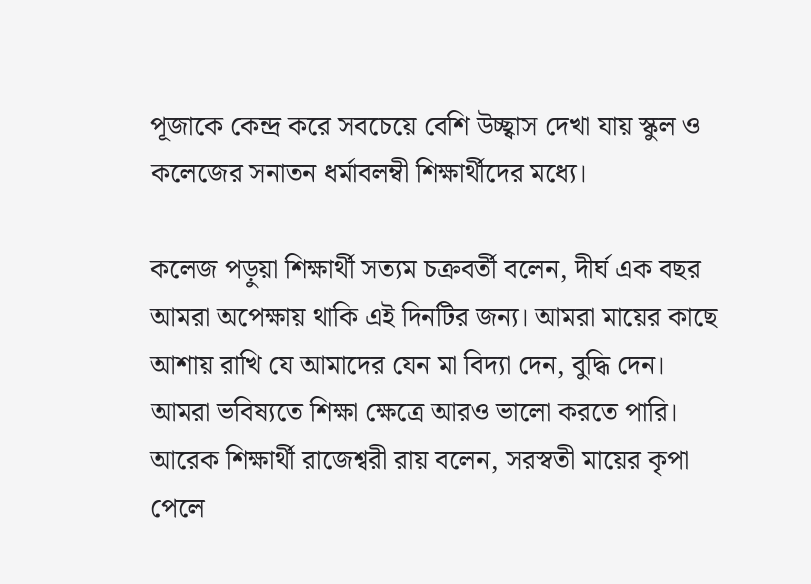পূজাকে কেন্দ্র করে সবচেয়ে বেশি উচ্ছ্বাস দেখা যায় স্কুল ও কলেজের সনাতন ধর্মাবলম্বী শিক্ষার্থীদের মধ্যে।

কলেজ পড়ুয়া শিক্ষার্থী সত্যম চক্রবর্তী বলেন, দীর্ঘ এক বছর আমরা অপেক্ষায় থাকি এই দিনটির জন্য। আমরা মায়ের কাছে আশায় রাখি যে আমাদের যেন মা বিদ্যা দেন, বুদ্ধি দেন। আমরা ভবিষ্যতে শিক্ষা ক্ষেত্রে আরও ভালো করতে পারি। আরেক শিক্ষার্থী রাজেশ্বরী রায় বলেন, সরস্বতী মায়ের কৃপা পেলে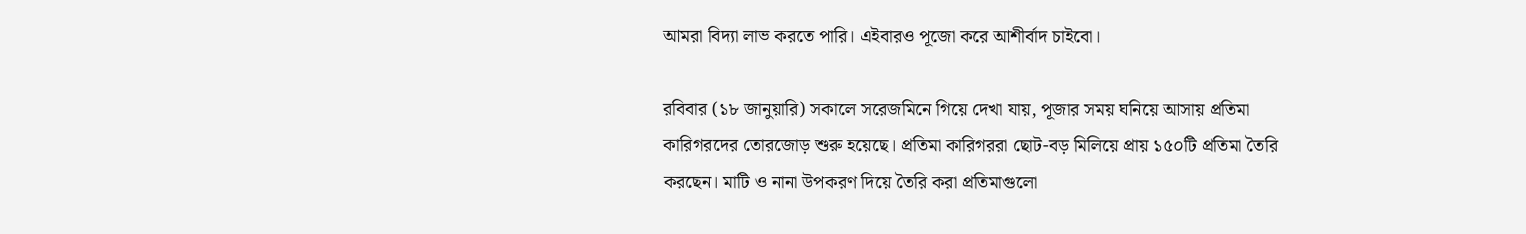আমরা বিদ্যা লাভ করতে পারি। এইবারও পূজো করে আশীর্বাদ চাইবো।

রবিবার (১৮ জানুয়ারি) সকালে সরেজমিনে গিয়ে দেখা যায়, পূজার সময় ঘনিয়ে আসায় প্রতিমা কারিগরদের তোরজোড় শুরু হয়েছে। প্রতিমা কারিগররা ছোট-বড় মিলিয়ে প্রায় ১৫০টি প্রতিমা তৈরি করছেন। মাটি ও নানা উপকরণ দিয়ে তৈরি করা প্রতিমাগুলো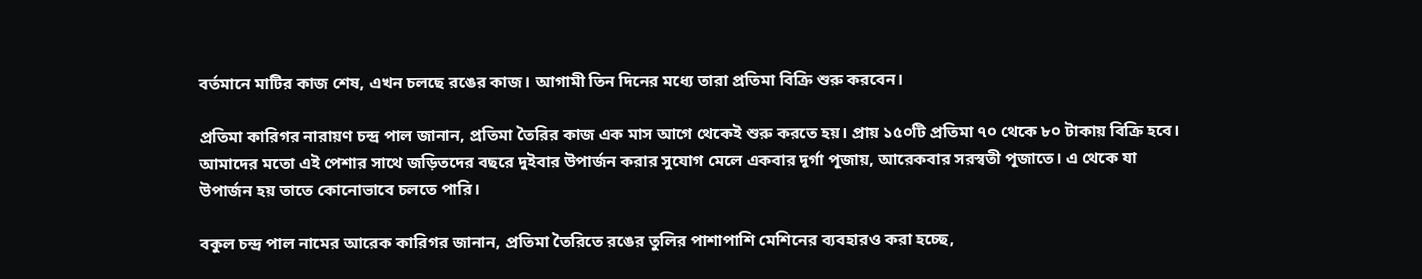বর্তমানে মাটির কাজ শেষ, এখন চলছে রঙের কাজ। আগামী তিন দিনের মধ্যে তারা প্রতিমা বিক্রি শুরু করবেন।

প্রতিমা কারিগর নারায়ণ চন্দ্র পাল জানান, প্রতিমা তৈরির কাজ এক মাস আগে থেকেই শুরু করতে হয়। প্রায় ১৫০টি প্রতিমা ৭০ থেকে ৮০ টাকায় বিক্রি হবে। আমাদের মতো এই পেশার সাথে জড়িতদের বছরে দুইবার উপার্জন করার সুযোগ মেলে একবার দূর্গা পূজায়, আরেকবার সরস্বতী পূজাতে। এ থেকে যা উপার্জন হয় তাতে কোনোভাবে চলতে পারি।

বকুল চন্দ্র পাল নামের আরেক কারিগর জানান, প্রতিমা তৈরিতে রঙের তুলির পাশাপাশি মেশিনের ব্যবহারও করা হচ্ছে,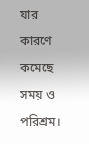যার কারণে কমেছে সময় ও পরিশ্রম।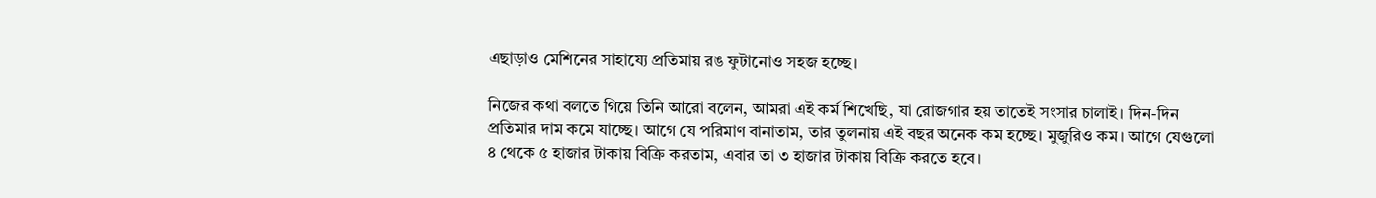এছাড়াও মেশিনের সাহায্যে প্রতিমায় রঙ ফুটানোও সহজ হচ্ছে।

নিজের কথা বলতে গিয়ে তিনি আরো বলেন, আমরা এই কর্ম শিখেছি, যা রোজগার হয় তাতেই সংসার চালাই। দিন-দিন প্রতিমার দাম কমে যাচ্ছে। আগে যে পরিমাণ বানাতাম, তার তুলনায় এই বছর অনেক কম হচ্ছে। মুজুরিও কম। আগে যেগুলো ৪ থেকে ৫ হাজার টাকায় বিক্রি করতাম, এবার তা ৩ হাজার টাকায় বিক্রি করতে হবে।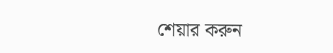শেয়ার করুন